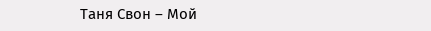Таня Свон – Мой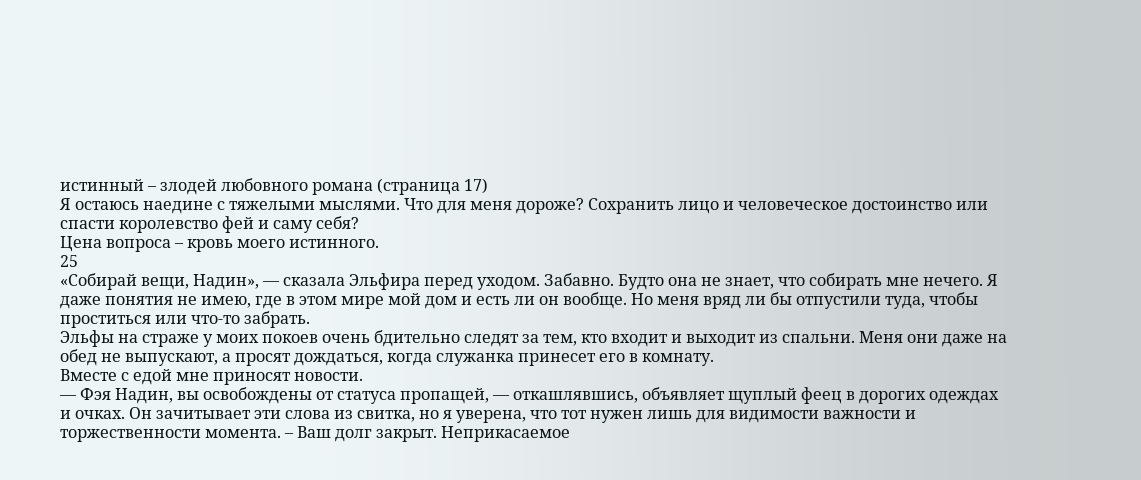истинный – злодей любовного романа (страница 17)
Я остаюсь наедине с тяжелыми мыслями. Что для меня дороже? Сохранить лицо и человеческое достоинство или спасти королевство фей и саму себя?
Цена вопроса – кровь моего истинного.
25
«Собирай вещи, Надин», — сказала Эльфира перед уходом. Забавно. Будто она не знает, что собирать мне нечего. Я даже понятия не имею, где в этом мире мой дом и есть ли он вообще. Но меня вряд ли бы отпустили туда, чтобы проститься или что-то забрать.
Эльфы на страже у моих покоев очень бдительно следят за тем, кто входит и выходит из спальни. Меня они даже на обед не выпускают, а просят дождаться, когда служанка принесет его в комнату.
Вместе с едой мне приносят новости.
— Фэя Надин, вы освобождены от статуса пропащей, — откашлявшись, объявляет щуплый феец в дорогих одеждах и очках. Он зачитывает эти слова из свитка, но я уверена, что тот нужен лишь для видимости важности и торжественности момента. – Ваш долг закрыт. Неприкасаемое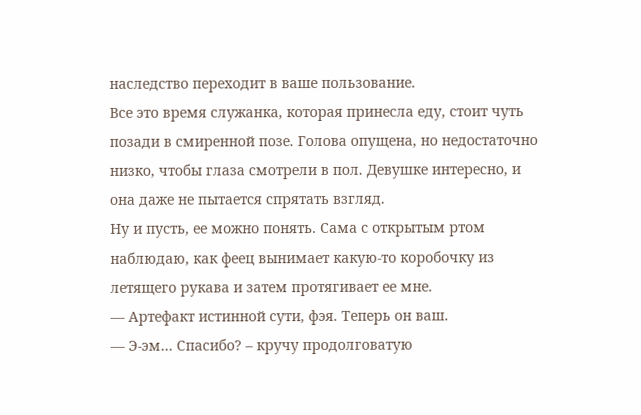наследство переходит в ваше пользование.
Все это время служанка, которая принесла еду, стоит чуть позади в смиренной позе. Голова опущена, но недостаточно низко, чтобы глаза смотрели в пол. Девушке интересно, и она даже не пытается спрятать взгляд.
Ну и пусть, ее можно понять. Сама с открытым ртом наблюдаю, как феец вынимает какую-то коробочку из летящего рукава и затем протягивает ее мне.
— Артефакт истинной сути, фэя. Теперь он ваш.
— Э-эм… Спасибо? – кручу продолговатую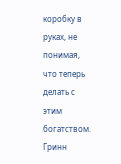коробку в руках, не понимая, что теперь делать с этим богатством.
Гринн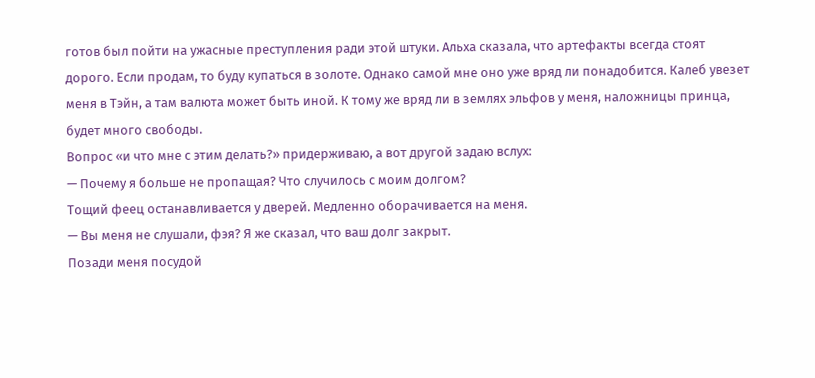готов был пойти на ужасные преступления ради этой штуки. Альха сказала, что артефакты всегда стоят дорого. Если продам, то буду купаться в золоте. Однако самой мне оно уже вряд ли понадобится. Калеб увезет меня в Тэйн, а там валюта может быть иной. К тому же вряд ли в землях эльфов у меня, наложницы принца, будет много свободы.
Вопрос «и что мне с этим делать?» придерживаю, а вот другой задаю вслух:
— Почему я больше не пропащая? Что случилось с моим долгом?
Тощий феец останавливается у дверей. Медленно оборачивается на меня.
— Вы меня не слушали, фэя? Я же сказал, что ваш долг закрыт.
Позади меня посудой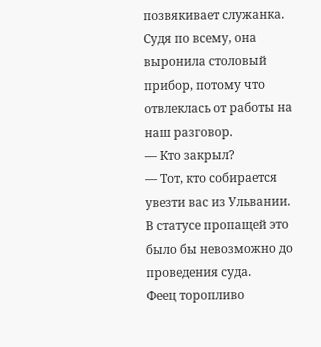позвякивает служанка. Судя по всему, она выронила столовый прибор, потому что отвлеклась от работы на наш разговор.
— Кто закрыл?
— Тот, кто собирается увезти вас из Ульвании. В статусе пропащей это было бы невозможно до проведения суда.
Феец торопливо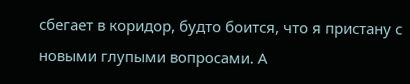сбегает в коридор, будто боится, что я пристану с новыми глупыми вопросами. А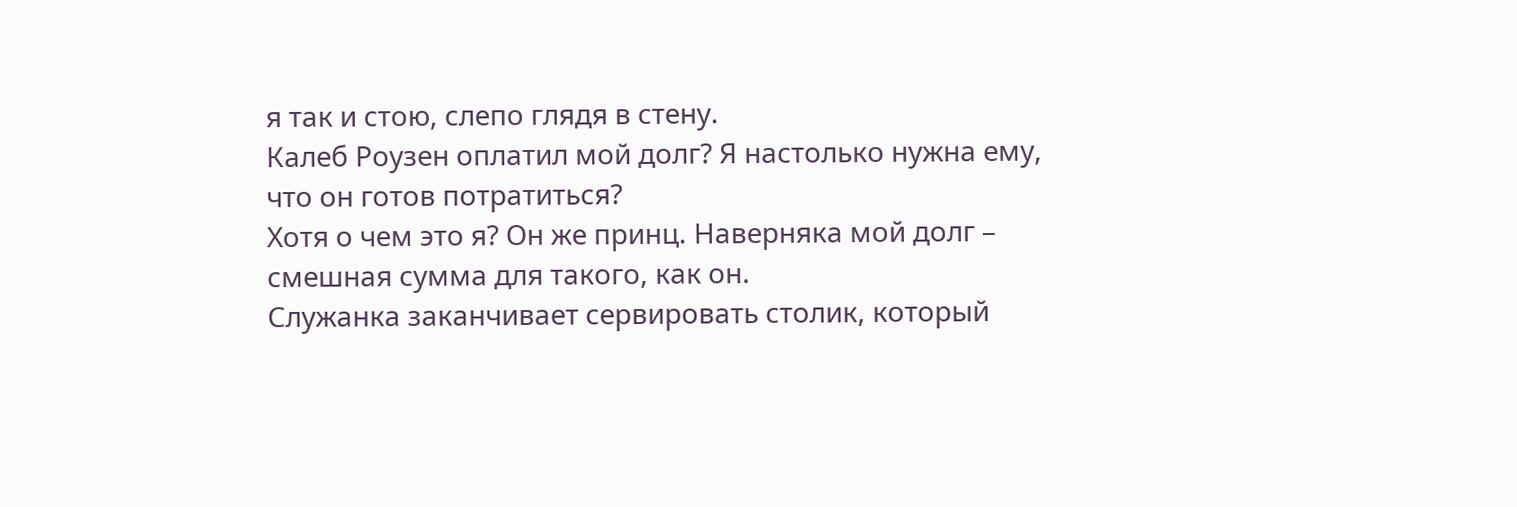я так и стою, слепо глядя в стену.
Калеб Роузен оплатил мой долг? Я настолько нужна ему, что он готов потратиться?
Хотя о чем это я? Он же принц. Наверняка мой долг – смешная сумма для такого, как он.
Служанка заканчивает сервировать столик, который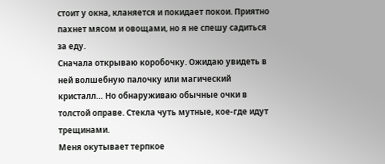стоит у окна, кланяется и покидает покои. Приятно пахнет мясом и овощами, но я не спешу садиться за еду.
Сначала открываю коробочку. Ожидаю увидеть в ней волшебную палочку или магический кристалл… Но обнаруживаю обычные очки в толстой оправе. Стекла чуть мутные, кое-где идут трещинами.
Меня окутывает терпкое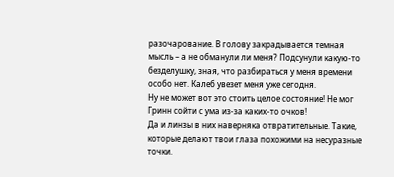разочарование. В голову закрадывается темная мысль – а не обманули ли меня? Подсунули какую-то безделушку, зная, что разбираться у меня времени особо нет. Калеб увезет меня уже сегодня.
Ну не может вот это стоить целое состояние! Не мог Гринн сойти с ума из-за каких-то очков!
Да и линзы в них наверняка отвратительные. Такие, которые делают твои глаза похожими на несуразные точки.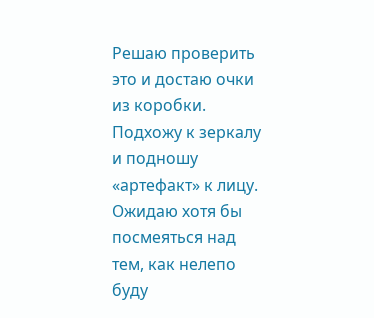Решаю проверить это и достаю очки из коробки. Подхожу к зеркалу и подношу «артефакт» к лицу. Ожидаю хотя бы посмеяться над тем, как нелепо буду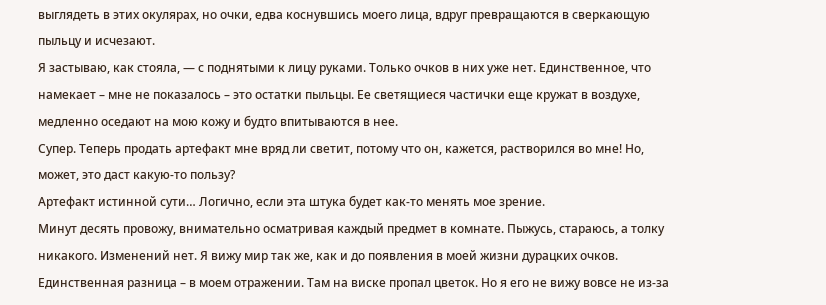выглядеть в этих окулярах, но очки, едва коснувшись моего лица, вдруг превращаются в сверкающую пыльцу и исчезают.
Я застываю, как стояла, — с поднятыми к лицу руками. Только очков в них уже нет. Единственное, что намекает – мне не показалось – это остатки пыльцы. Ее светящиеся частички еще кружат в воздухе, медленно оседают на мою кожу и будто впитываются в нее.
Супер. Теперь продать артефакт мне вряд ли светит, потому что он, кажется, растворился во мне! Но, может, это даст какую-то пользу?
Артефакт истинной сути… Логично, если эта штука будет как-то менять мое зрение.
Минут десять провожу, внимательно осматривая каждый предмет в комнате. Пыжусь, стараюсь, а толку никакого. Изменений нет. Я вижу мир так же, как и до появления в моей жизни дурацких очков.
Единственная разница – в моем отражении. Там на виске пропал цветок. Но я его не вижу вовсе не из-за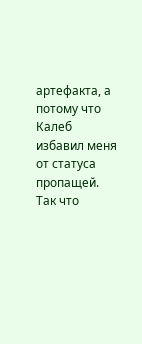артефакта, а потому что Калеб избавил меня от статуса пропащей.
Так что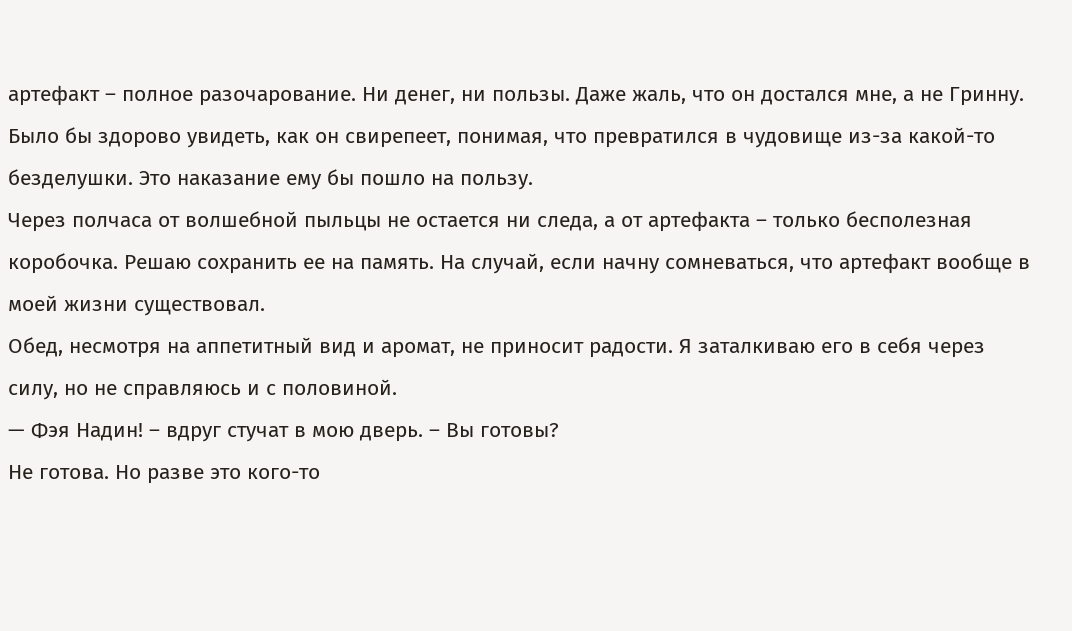артефакт – полное разочарование. Ни денег, ни пользы. Даже жаль, что он достался мне, а не Гринну. Было бы здорово увидеть, как он свирепеет, понимая, что превратился в чудовище из-за какой-то безделушки. Это наказание ему бы пошло на пользу.
Через полчаса от волшебной пыльцы не остается ни следа, а от артефакта – только бесполезная коробочка. Решаю сохранить ее на память. На случай, если начну сомневаться, что артефакт вообще в моей жизни существовал.
Обед, несмотря на аппетитный вид и аромат, не приносит радости. Я заталкиваю его в себя через силу, но не справляюсь и с половиной.
— Фэя Надин! – вдруг стучат в мою дверь. – Вы готовы?
Не готова. Но разве это кого-то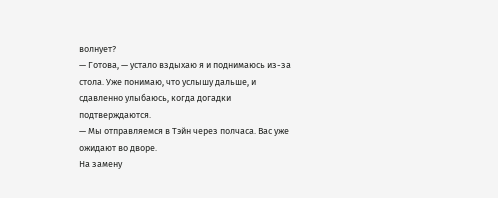волнует?
— Готова, — устало вздыхаю я и поднимаюсь из-за стола. Уже понимаю, что услышу дальше, и сдавленно улыбаюсь, когда догадки подтверждаются.
— Мы отправляемся в Тэйн через полчаса. Вас уже ожидают во дворе.
На замену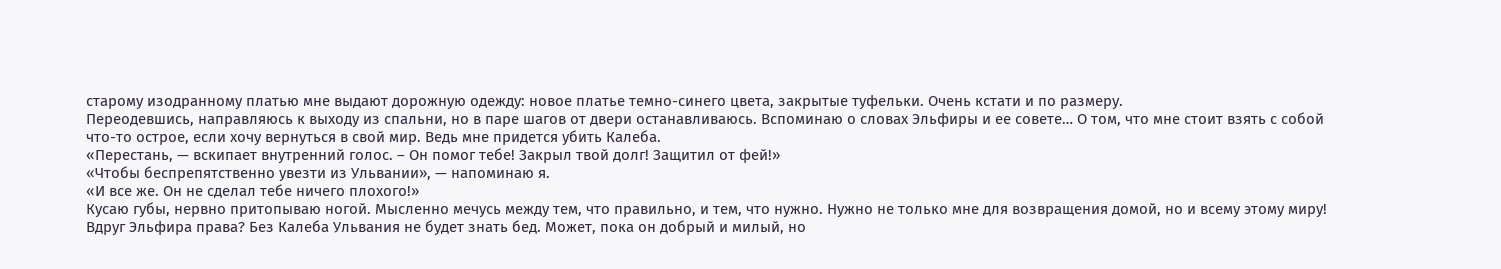старому изодранному платью мне выдают дорожную одежду: новое платье темно-синего цвета, закрытые туфельки. Очень кстати и по размеру.
Переодевшись, направляюсь к выходу из спальни, но в паре шагов от двери останавливаюсь. Вспоминаю о словах Эльфиры и ее совете… О том, что мне стоит взять с собой что-то острое, если хочу вернуться в свой мир. Ведь мне придется убить Калеба.
«Перестань, — вскипает внутренний голос. – Он помог тебе! Закрыл твой долг! Защитил от фей!»
«Чтобы беспрепятственно увезти из Ульвании», — напоминаю я.
«И все же. Он не сделал тебе ничего плохого!»
Кусаю губы, нервно притопываю ногой. Мысленно мечусь между тем, что правильно, и тем, что нужно. Нужно не только мне для возвращения домой, но и всему этому миру!
Вдруг Эльфира права? Без Калеба Ульвания не будет знать бед. Может, пока он добрый и милый, но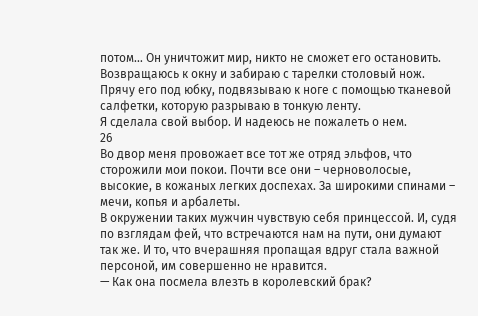потом… Он уничтожит мир, никто не сможет его остановить.
Возвращаюсь к окну и забираю с тарелки столовый нож. Прячу его под юбку, подвязываю к ноге с помощью тканевой салфетки, которую разрываю в тонкую ленту.
Я сделала свой выбор. И надеюсь не пожалеть о нем.
26
Во двор меня провожает все тот же отряд эльфов, что сторожили мои покои. Почти все они – черноволосые, высокие, в кожаных легких доспехах. За широкими спинами – мечи, копья и арбалеты.
В окружении таких мужчин чувствую себя принцессой. И, судя по взглядам фей, что встречаются нам на пути, они думают так же. И то, что вчерашняя пропащая вдруг стала важной персоной, им совершенно не нравится.
— Как она посмела влезть в королевский брак?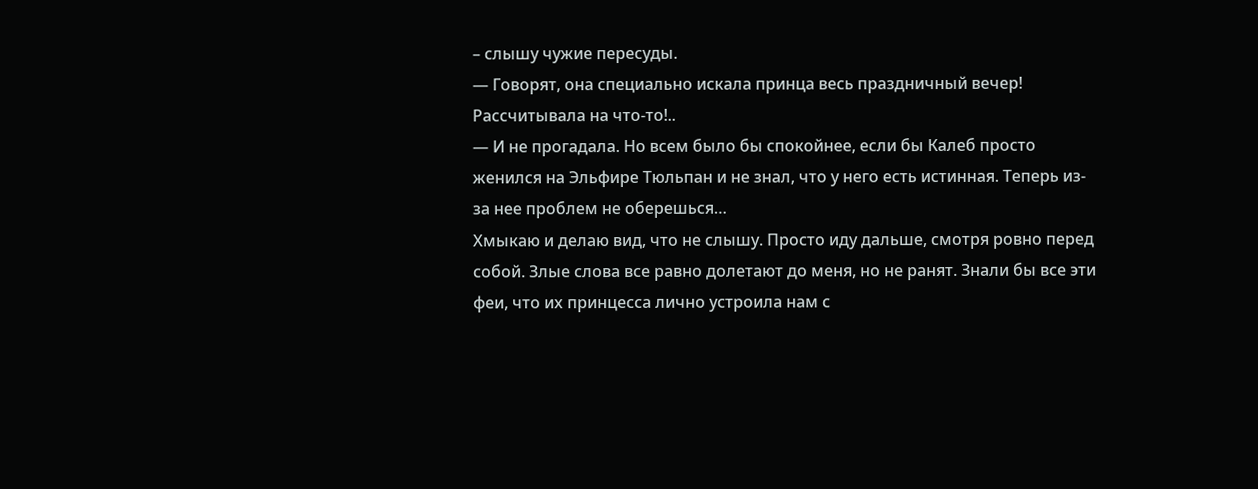– слышу чужие пересуды.
— Говорят, она специально искала принца весь праздничный вечер! Рассчитывала на что-то!..
— И не прогадала. Но всем было бы спокойнее, если бы Калеб просто женился на Эльфире Тюльпан и не знал, что у него есть истинная. Теперь из-за нее проблем не оберешься…
Хмыкаю и делаю вид, что не слышу. Просто иду дальше, смотря ровно перед собой. Злые слова все равно долетают до меня, но не ранят. Знали бы все эти феи, что их принцесса лично устроила нам с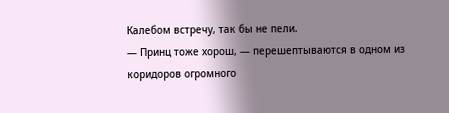Калебом встречу, так бы не пели.
— Принц тоже хорош, — перешептываются в одном из коридоров огромного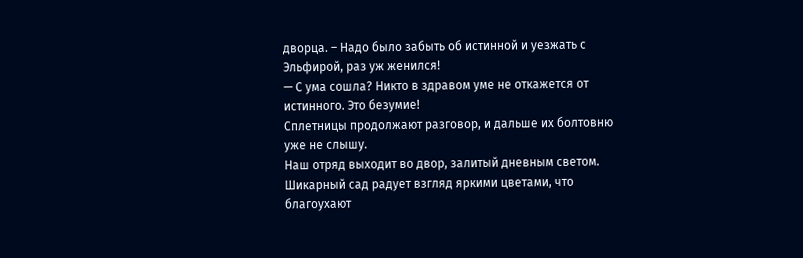дворца. – Надо было забыть об истинной и уезжать с Эльфирой, раз уж женился!
— С ума сошла? Никто в здравом уме не откажется от истинного. Это безумие!
Сплетницы продолжают разговор, и дальше их болтовню уже не слышу.
Наш отряд выходит во двор, залитый дневным светом. Шикарный сад радует взгляд яркими цветами, что благоухают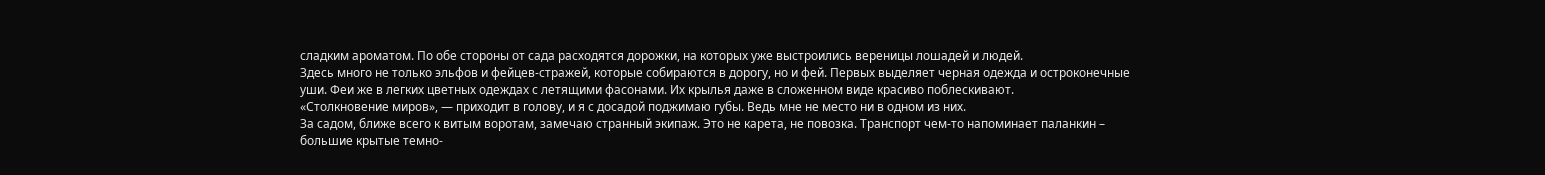сладким ароматом. По обе стороны от сада расходятся дорожки, на которых уже выстроились вереницы лошадей и людей.
Здесь много не только эльфов и фейцев-стражей, которые собираются в дорогу, но и фей. Первых выделяет черная одежда и остроконечные уши. Феи же в легких цветных одеждах с летящими фасонами. Их крылья даже в сложенном виде красиво поблескивают.
«Столкновение миров», — приходит в голову, и я с досадой поджимаю губы. Ведь мне не место ни в одном из них.
За садом, ближе всего к витым воротам, замечаю странный экипаж. Это не карета, не повозка. Транспорт чем-то напоминает паланкин – большие крытые темно-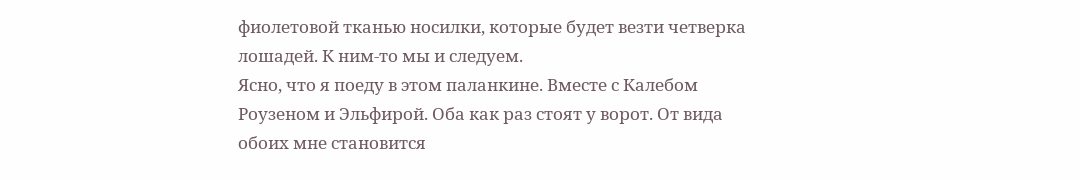фиолетовой тканью носилки, которые будет везти четверка лошадей. К ним-то мы и следуем.
Ясно, что я поеду в этом паланкине. Вместе с Калебом Роузеном и Эльфирой. Оба как раз стоят у ворот. От вида обоих мне становится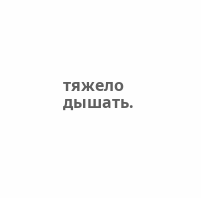тяжело дышать.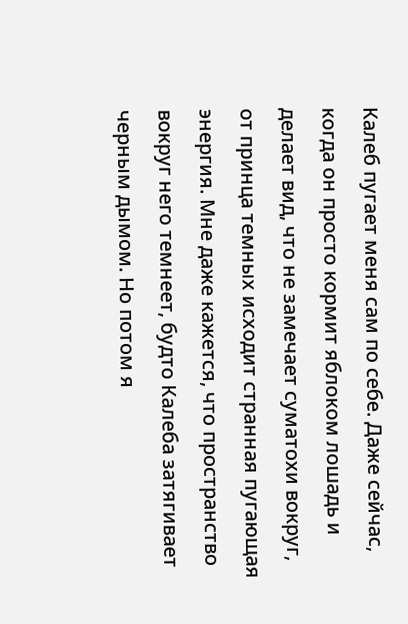Калеб пугает меня сам по себе. Даже сейчас, когда он просто кормит яблоком лошадь и делает вид, что не замечает суматохи вокруг, от принца темных исходит странная пугающая энергия. Мне даже кажется, что пространство вокруг него темнеет, будто Калеба затягивает черным дымом. Но потом я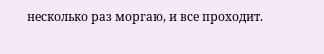несколько раз моргаю, и все проходит.